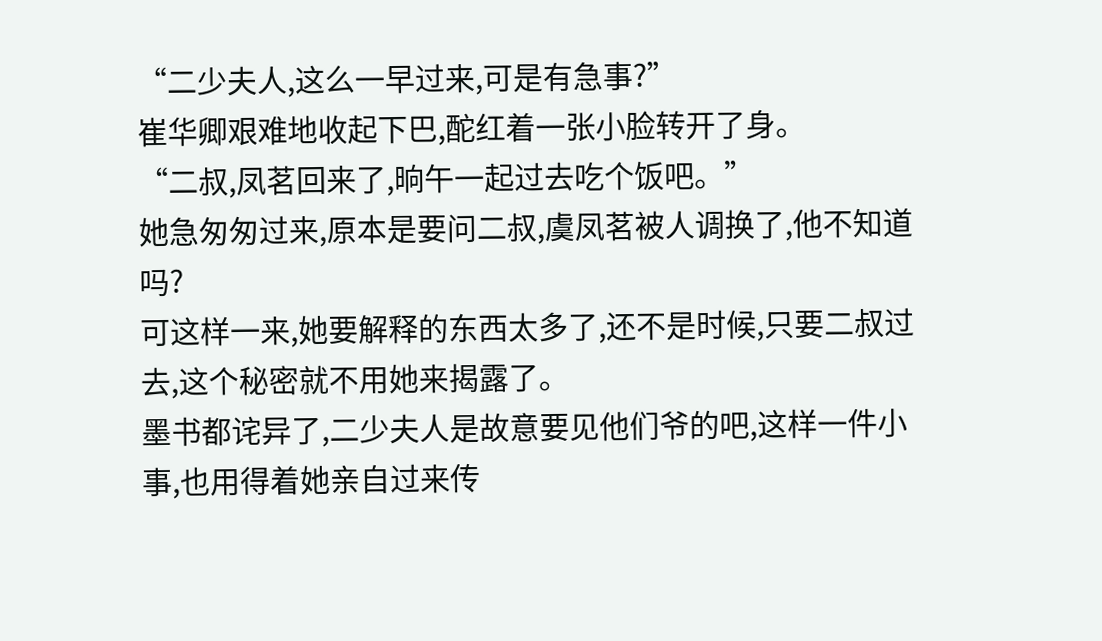“二少夫人,这么一早过来,可是有急事?”
崔华卿艰难地收起下巴,酡红着一张小脸转开了身。
“二叔,凤茗回来了,晌午一起过去吃个饭吧。”
她急匆匆过来,原本是要问二叔,虞凤茗被人调换了,他不知道吗?
可这样一来,她要解释的东西太多了,还不是时候,只要二叔过去,这个秘密就不用她来揭露了。
墨书都诧异了,二少夫人是故意要见他们爷的吧,这样一件小事,也用得着她亲自过来传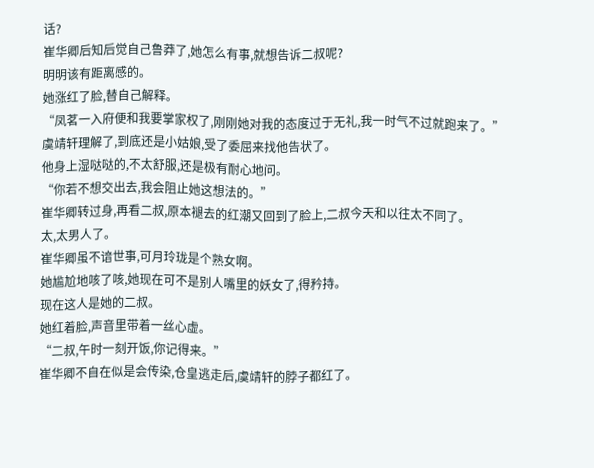话?
崔华卿后知后觉自己鲁莽了,她怎么有事,就想告诉二叔呢?
明明该有距离感的。
她涨红了脸,替自己解释。
“凤茗一入府便和我要掌家权了,刚刚她对我的态度过于无礼,我一时气不过就跑来了。”
虞靖轩理解了,到底还是小姑娘,受了委屈来找他告状了。
他身上湿哒哒的,不太舒服,还是极有耐心地问。
“你若不想交出去,我会阻止她这想法的。”
崔华卿转过身,再看二叔,原本褪去的红潮又回到了脸上,二叔今天和以往太不同了。
太,太男人了。
崔华卿虽不谙世事,可月玲珑是个熟女啊。
她尴尬地咳了咳,她现在可不是别人嘴里的妖女了,得矜持。
现在这人是她的二叔。
她红着脸,声音里带着一丝心虚。
“二叔,午时一刻开饭,你记得来。”
崔华卿不自在似是会传染,仓皇逃走后,虞靖轩的脖子都红了。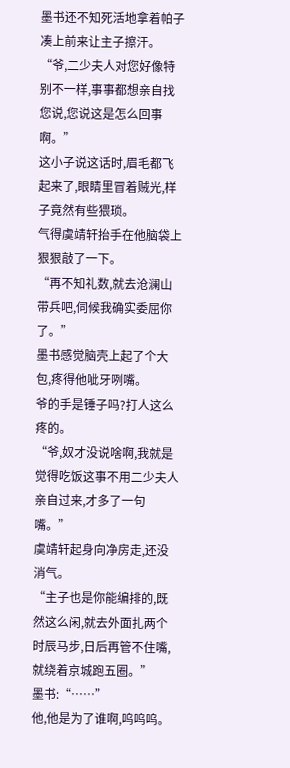墨书还不知死活地拿着帕子凑上前来让主子擦汗。
“爷,二少夫人对您好像特别不一样,事事都想亲自找您说,您说这是怎么回事啊。”
这小子说这话时,眉毛都飞起来了,眼睛里冒着贼光,样子竟然有些猥琐。
气得虞靖轩抬手在他脑袋上狠狠敲了一下。
“再不知礼数,就去沧澜山带兵吧,伺候我确实委屈你了。”
墨书感觉脑壳上起了个大包,疼得他呲牙咧嘴。
爷的手是锤子吗?打人这么疼的。
“爷,奴才没说啥啊,我就是觉得吃饭这事不用二少夫人亲自过来,才多了一句嘴。”
虞靖轩起身向净房走,还没消气。
“主子也是你能编排的,既然这么闲,就去外面扎两个时辰马步,日后再管不住嘴,就绕着京城跑五圈。”
墨书:“……”
他,他是为了谁啊,呜呜呜。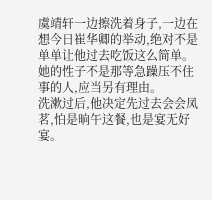虞靖轩一边擦洗着身子,一边在想今日崔华卿的举动,绝对不是单单让他过去吃饭这么简单。
她的性子不是那等急躁压不住事的人,应当另有理由。
洗漱过后,他决定先过去会会凤茗,怕是晌午这餐,也是宴无好宴。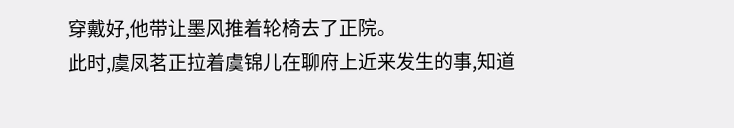穿戴好,他带让墨风推着轮椅去了正院。
此时,虞凤茗正拉着虞锦儿在聊府上近来发生的事,知道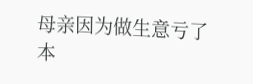母亲因为做生意亏了本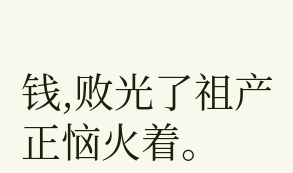钱,败光了祖产正恼火着。